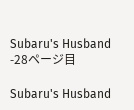Subaru's Husband -28ページ目

Subaru's Husband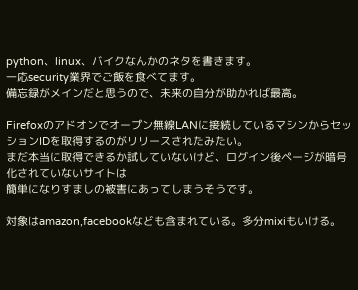python、linux、バイクなんかのネタを書きます。
一応security業界でご飯を食べてます。
備忘録がメインだと思うので、未来の自分が助かれば最高。

Firefoxのアドオンでオープン無線LANに接続しているマシンからセッションIDを取得するのがリリースされたみたい。
まだ本当に取得できるか試していないけど、ログイン後ページが暗号化されていないサイトは
簡単になりすましの被害にあってしまうそうです。

対象はamazon,facebookなども含まれている。多分mixiもいける。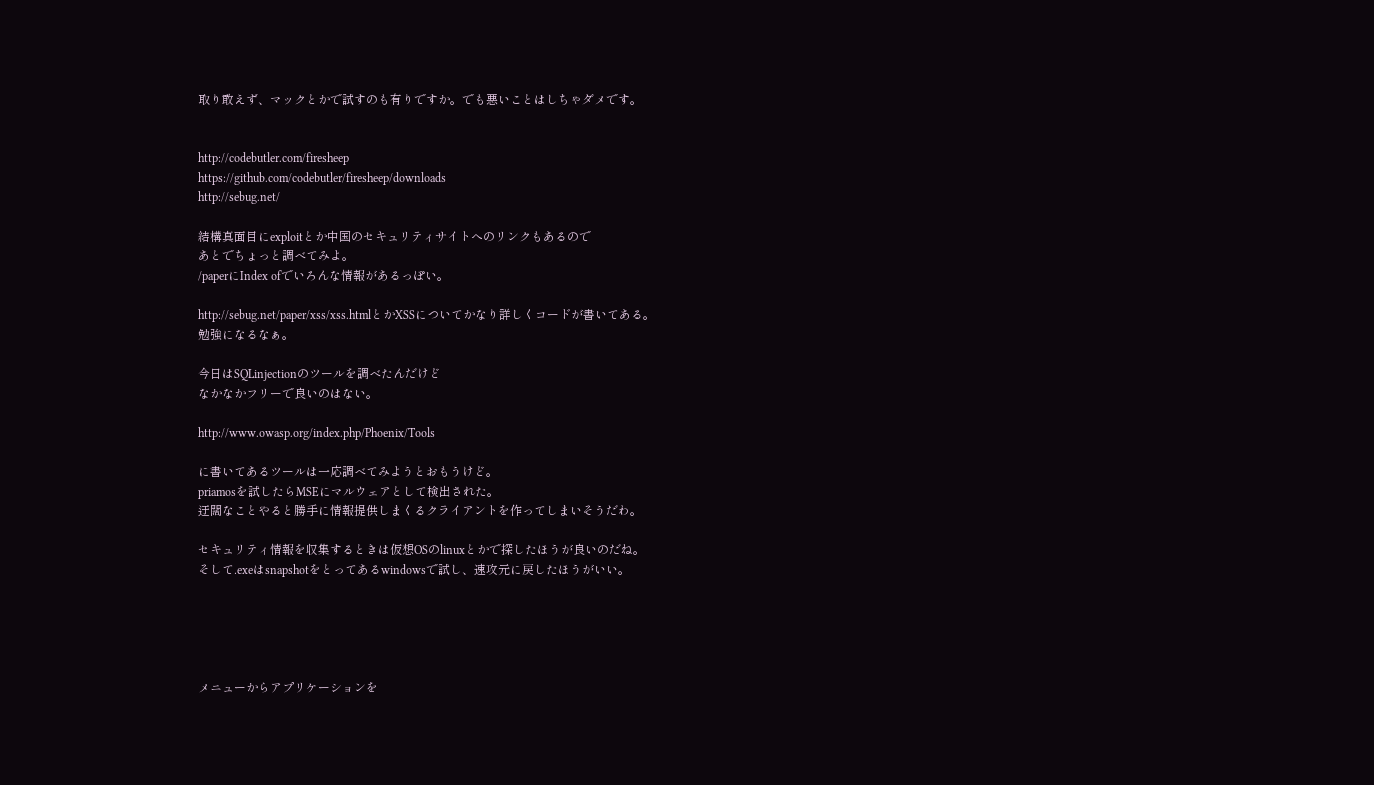取り敢えず、マックとかで試すのも有りですか。でも悪いことはしちゃダメです。


http://codebutler.com/firesheep
https://github.com/codebutler/firesheep/downloads
http://sebug.net/

結構真面目にexploitとか中国のセキュリティサイトへのリンクもあるので
あとでちょっと調べてみよ。
/paperにIndex ofでいろんな情報があるっぽい。

http://sebug.net/paper/xss/xss.htmlとかXSSについてかなり詳しくコードが書いてある。
勉強になるなぁ。

今日はSQLinjectionのツールを調べたんだけど
なかなかフリーで良いのはない。

http://www.owasp.org/index.php/Phoenix/Tools

に書いてあるツールは一応調べてみようとおもうけど。
priamosを試したらMSEにマルウェアとして検出された。
迂闊なことやると勝手に情報提供しまくるクライアントを作ってしまいそうだわ。

セキュリティ情報を収集するときは仮想OSのlinuxとかで探したほうが良いのだね。
そして.exeはsnapshotをとってあるwindowsで試し、速攻元に戻したほうがいい。





メニューからアプリケーションを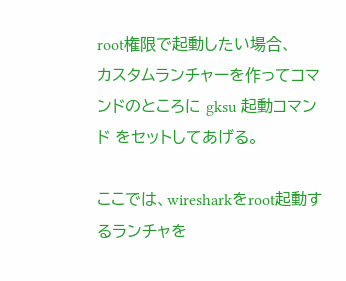root権限で起動したい場合、
カスタムランチャーを作ってコマンドのところに gksu 起動コマンド をセットしてあげる。

ここでは、wiresharkをroot起動するランチャを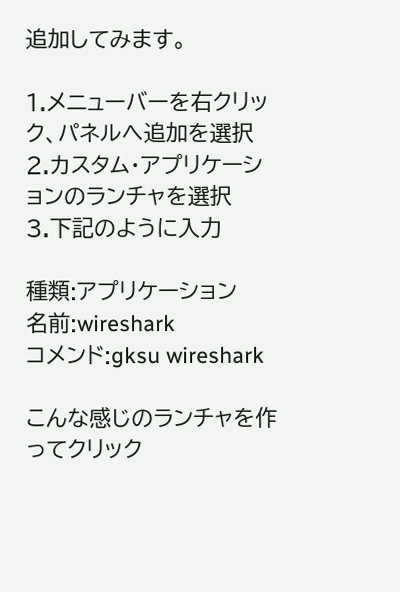追加してみます。

1.メニューバーを右クリック、パネルへ追加を選択
2.カスタム・アプリケーションのランチャを選択
3.下記のように入力

種類:アプリケーション
名前:wireshark
コメンド:gksu wireshark

こんな感じのランチャを作ってクリック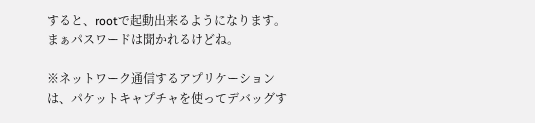すると、rootで起動出来るようになります。
まぁパスワードは聞かれるけどね。

※ネットワーク通信するアプリケーションは、パケットキャプチャを使ってデバッグす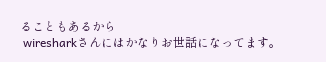ることもあるから
 wiresharkさんにはかなりお世話になってます。